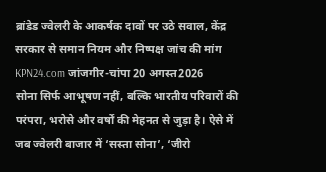ब्रांडेड ज्वेलरी के आकर्षक दावों पर उठे सवाल, केंद्र सरकार से समान नियम और निष्पक्ष जांच की मांग
KPN24.com जांजगीर-चांपा 20 अगस्त2026
सोना सिर्फ आभूषण नहीं, बल्कि भारतीय परिवारों की परंपरा, भरोसे और वर्षों की मेहनत से जुड़ा है। ऐसे में जब ज्वेलरी बाजार में ‘सस्ता सोना’, ‘जीरो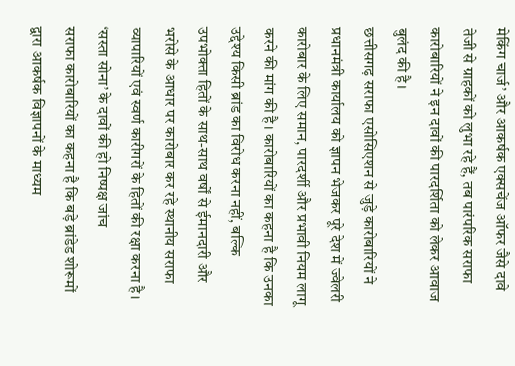मेकिंग चार्ज’ और आकर्षक एक्सचेंज ऑफर जैसे दावे तेजी से ग्राहकों को लुभा रहे हैं, तब पारंपरिक सराफा कारोबारियों ने इन दावों की पारदर्शिता को लेकर आवाज बुलंद की है।
छत्तीसगढ़ सराफा एसोसिएशन से जुड़े कारोबारियों ने प्रधानमंत्री कार्यालय को ज्ञापन भेजकर पूरे देश में ज्वेलरी कारोबार के लिए समान, पारदर्शी और प्रभावी नियम लागू करने की मांग की है। कारोबारियों का कहना है कि उनका उद्देश्य किसी ब्रांड का विरोध करना नहीं, बल्कि उपभोक्ता हितों के साथ-साथ वर्षों से ईमानदारी और भरोसे के आधार पर कारोबार कर रहे स्थानीय सराफा व्यापारियों एवं स्वर्ण कारीगरों के हितों की रक्षा करना है।
‘सस्ता सोना’ के दावों की हो निष्पक्ष जांच
सराफा कारोबारियों का कहना है कि बड़े ब्रांडेड शोरूमों द्वारा आकर्षक विज्ञापनों के माध्यम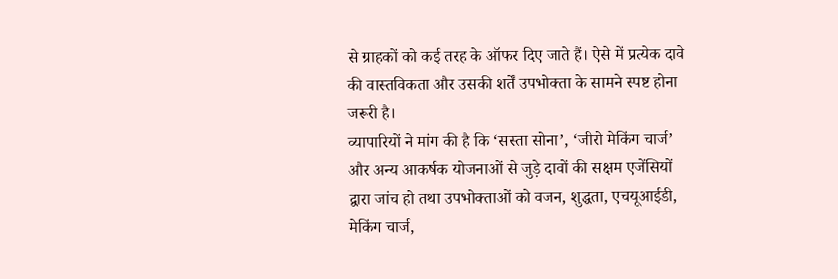से ग्राहकों को कई तरह के ऑफर दिए जाते हैं। ऐसे में प्रत्येक दावे की वास्तविकता और उसकी शर्तें उपभोक्ता के सामने स्पष्ट होना जरूरी है।
व्यापारियों ने मांग की है कि ‘सस्ता सोना’, ‘जीरो मेकिंग चार्ज’ और अन्य आकर्षक योजनाओं से जुड़े दावों की सक्षम एजेंसियों द्वारा जांच हो तथा उपभोक्ताओं को वजन, शुद्धता, एचयूआईडी, मेकिंग चार्ज,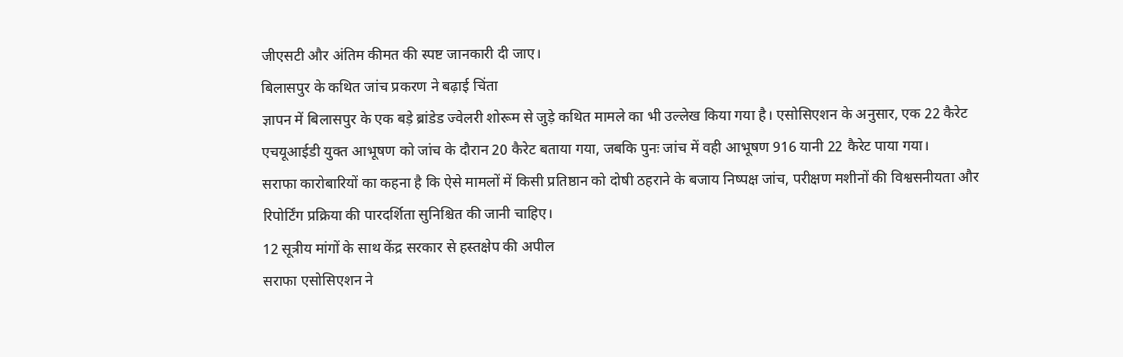जीएसटी और अंतिम कीमत की स्पष्ट जानकारी दी जाए।
बिलासपुर के कथित जांच प्रकरण ने बढ़ाई चिंता
ज्ञापन में बिलासपुर के एक बड़े ब्रांडेड ज्वेलरी शोरूम से जुड़े कथित मामले का भी उल्लेख किया गया है। एसोसिएशन के अनुसार, एक 22 कैरेट एचयूआईडी युक्त आभूषण को जांच के दौरान 20 कैरेट बताया गया, जबकि पुनः जांच में वही आभूषण 916 यानी 22 कैरेट पाया गया।
सराफा कारोबारियों का कहना है कि ऐसे मामलों में किसी प्रतिष्ठान को दोषी ठहराने के बजाय निष्पक्ष जांच, परीक्षण मशीनों की विश्वसनीयता और रिपोर्टिंग प्रक्रिया की पारदर्शिता सुनिश्चित की जानी चाहिए।
12 सूत्रीय मांगों के साथ केंद्र सरकार से हस्तक्षेप की अपील
सराफा एसोसिएशन ने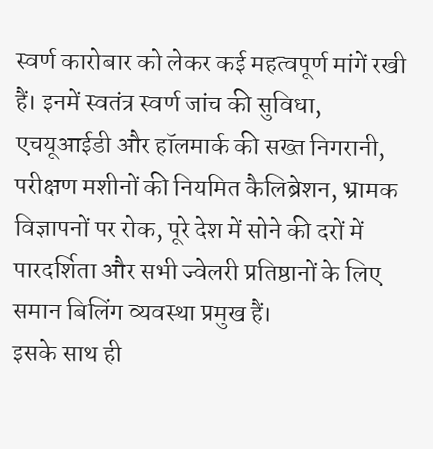स्वर्ण कारोबार को लेकर कई महत्वपूर्ण मांगें रखी हैं। इनमें स्वतंत्र स्वर्ण जांच की सुविधा, एचयूआईडी और हॉलमार्क की सख्त निगरानी, परीक्षण मशीनों की नियमित कैलिब्रेशन, भ्रामक विज्ञापनों पर रोक, पूरे देश में सोने की दरों में पारदर्शिता और सभी ज्वेलरी प्रतिष्ठानों के लिए समान बिलिंग व्यवस्था प्रमुख हैं।
इसके साथ ही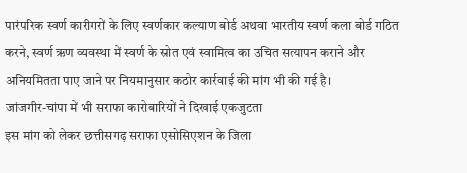पारंपरिक स्वर्ण कारीगरों के लिए स्वर्णकार कल्याण बोर्ड अथवा भारतीय स्वर्ण कला बोर्ड गठित करने, स्वर्ण ऋण व्यवस्था में स्वर्ण के स्रोत एवं स्वामित्व का उचित सत्यापन कराने और अनियमितता पाए जाने पर नियमानुसार कठोर कार्रवाई की मांग भी की गई है।
जांजगीर-चांपा में भी सराफा कारोबारियों ने दिखाई एकजुटता
इस मांग को लेकर छत्तीसगढ़ सराफा एसोसिएशन के जिला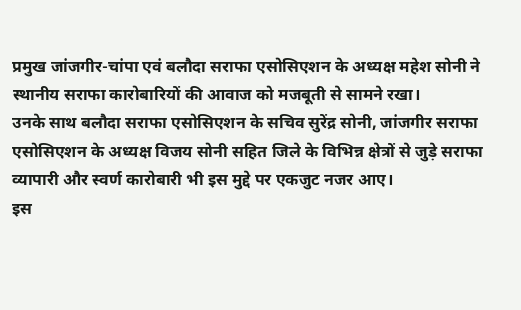प्रमुख जांजगीर-चांपा एवं बलौदा सराफा एसोसिएशन के अध्यक्ष महेश सोनी ने स्थानीय सराफा कारोबारियों की आवाज को मजबूती से सामने रखा।
उनके साथ बलौदा सराफा एसोसिएशन के सचिव सुरेंद्र सोनी, जांजगीर सराफा एसोसिएशन के अध्यक्ष विजय सोनी सहित जिले के विभिन्न क्षेत्रों से जुड़े सराफा व्यापारी और स्वर्ण कारोबारी भी इस मुद्दे पर एकजुट नजर आए।
इस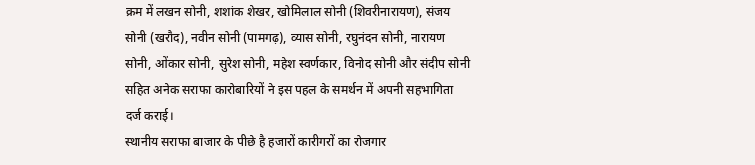क्रम में लखन सोनी, शशांक शेखर, खोमिलाल सोनी (शिवरीनारायण), संजय सोनी (खरौद), नवीन सोनी (पामगढ़), व्यास सोनी, रघुनंदन सोनी, नारायण सोनी, ओंकार सोनी, सुरेश सोनी, महेश स्वर्णकार, विनोद सोनी और संदीप सोनी सहित अनेक सराफा कारोबारियों ने इस पहल के समर्थन में अपनी सहभागिता दर्ज कराई।
स्थानीय सराफा बाजार के पीछे है हजारों कारीगरों का रोजगार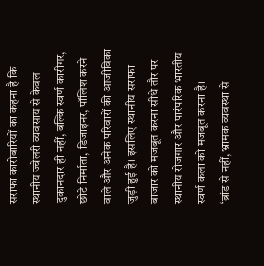सराफा कारोबारियों का कहना है कि स्थानीय ज्वेलरी व्यवसाय से केवल दुकानदार ही नहीं, बल्कि स्वर्ण कारीगर, छोटे निर्माता, डिजाइनर, पॉलिश करने वाले और अनेक परिवारों की आजीविका जुड़ी हुई है। इसलिए स्थानीय सराफा बाजार को मजबूत करना सीधे तौर पर स्थानीय रोजगार और पारंपरिक भारतीय स्वर्ण कला को मजबूत करना है।
‘ब्रांड से नहीं, भ्रामक व्यवस्था से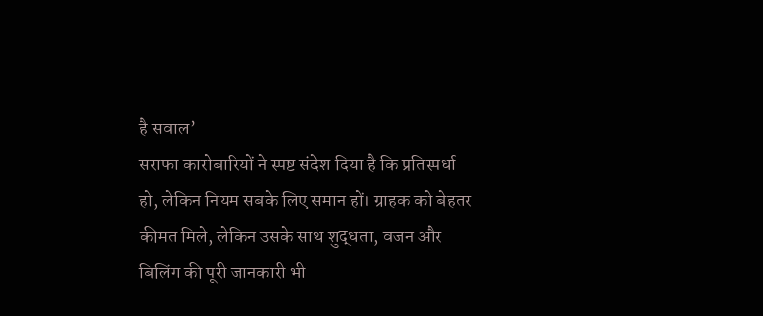है सवाल’
सराफा कारोबारियों ने स्पष्ट संदेश दिया है कि प्रतिस्पर्धा हो, लेकिन नियम सबके लिए समान हों। ग्राहक को बेहतर कीमत मिले, लेकिन उसके साथ शुद्धता, वजन और बिलिंग की पूरी जानकारी भी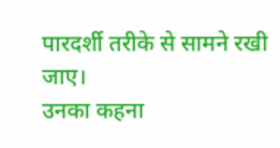पारदर्शी तरीके से सामने रखी जाए।
उनका कहना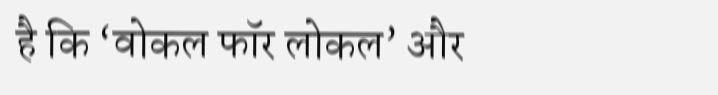है कि ‘वोकल फॉर लोकल’ और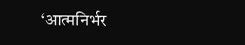‘आत्मनिर्भर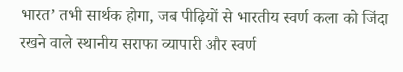भारत’ तभी सार्थक होगा, जब पीढ़ियों से भारतीय स्वर्ण कला को जिंदा रखने वाले स्थानीय सराफा व्यापारी और स्वर्ण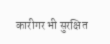कारीगर भी सुरक्षित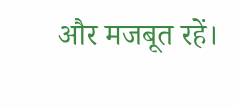और मजबूत रहें।